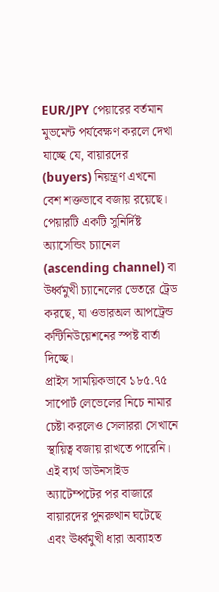EUR/JPY পেয়ারের বর্তমান মুভমেন্ট পর্যবেক্ষণ করলে দেখা যাচ্ছে যে, বায়ারদের (buyers) নিয়ন্ত্রণ এখনো বেশ শক্তভাবে বজায় রয়েছে। পেয়ারটি একটি সুনির্দিষ্ট অ্যাসেন্ডিং চ্যানেল (ascending channel) বা উর্ধ্বমুখী চ্যানেলের ভেতরে ট্রেড করছে, যা ওভারঅল আপট্রেন্ড কন্টিনিউয়েশনের স্পষ্ট বার্তা দিচ্ছে।
প্রাইস সাময়িকভাবে ১৮৫.৭৫ সাপোর্ট লেভেলের নিচে নামার চেষ্টা করলেও সেলাররা সেখানে স্থায়িত্ব বজায় রাখতে পারেনি। এই ব্যর্থ ডাউনসাইড অ্যাটেম্পটের পর বাজারে বায়ারদের পুনরুত্থান ঘটেছে এবং ঊর্ধ্বমুখী ধারা অব্যাহত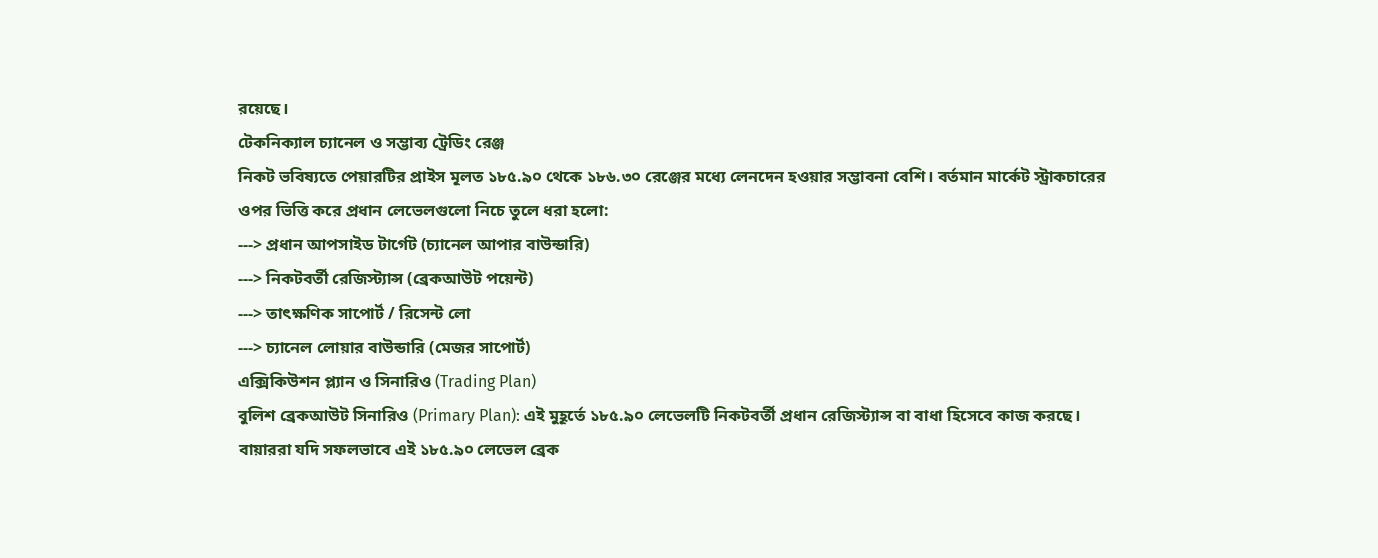রয়েছে।
টেকনিক্যাল চ্যানেল ও সম্ভাব্য ট্রেডিং রেঞ্জ
নিকট ভবিষ্যতে পেয়ারটির প্রাইস মূলত ১৮৫.৯০ থেকে ১৮৬.৩০ রেঞ্জের মধ্যে লেনদেন হওয়ার সম্ভাবনা বেশি। বর্তমান মার্কেট স্ট্রাকচারের ওপর ভিত্তি করে প্রধান লেভেলগুলো নিচে তুলে ধরা হলো:
---> প্রধান আপসাইড টার্গেট (চ্যানেল আপার বাউন্ডারি)
---> নিকটবর্তী রেজিস্ট্যান্স (ব্রেকআউট পয়েন্ট)
---> তাৎক্ষণিক সাপোর্ট / রিসেন্ট লো
---> চ্যানেল লোয়ার বাউন্ডারি (মেজর সাপোর্ট)
এক্সিকিউশন প্ল্যান ও সিনারিও (Trading Plan)
বুলিশ ব্রেকআউট সিনারিও (Primary Plan): এই মুহূর্তে ১৮৫.৯০ লেভেলটি নিকটবর্তী প্রধান রেজিস্ট্যান্স বা বাধা হিসেবে কাজ করছে। বায়াররা যদি সফলভাবে এই ১৮৫.৯০ লেভেল ব্রেক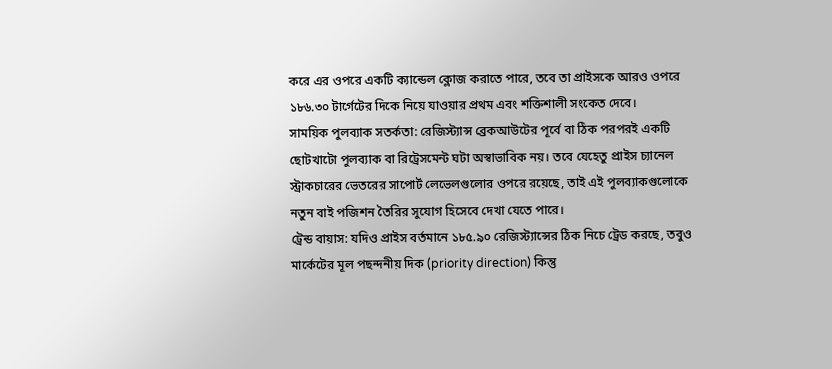করে এর ওপরে একটি ক্যান্ডেল ক্লোজ করাতে পারে, তবে তা প্রাইসকে আরও ওপরে ১৮৬.৩০ টার্গেটের দিকে নিয়ে যাওয়ার প্রথম এবং শক্তিশালী সংকেত দেবে।
সাময়িক পুলব্যাক সতর্কতা: রেজিস্ট্যান্স ব্রেকআউটের পূর্বে বা ঠিক পরপরই একটি ছোটখাটো পুলব্যাক বা রিট্রেসমেন্ট ঘটা অস্বাভাবিক নয়। তবে যেহেতু প্রাইস চ্যানেল স্ট্রাকচারের ভেতরের সাপোর্ট লেভেলগুলোর ওপরে রয়েছে, তাই এই পুলব্যাকগুলোকে নতুন বাই পজিশন তৈরির সুযোগ হিসেবে দেখা যেতে পারে।
ট্রেন্ড বায়াস: যদিও প্রাইস বর্তমানে ১৮৫.৯০ রেজিস্ট্যান্সের ঠিক নিচে ট্রেড করছে, তবুও মার্কেটের মূল পছন্দনীয় দিক (priority direction) কিন্তু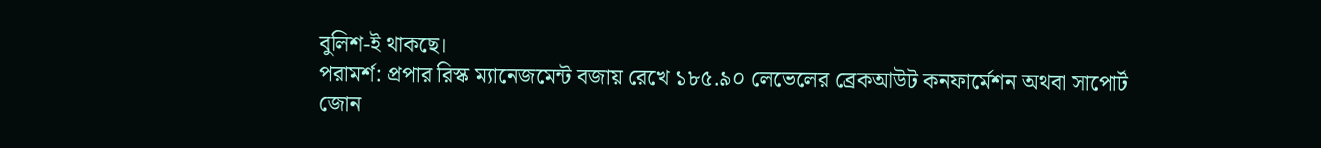বুলিশ-ই থাকছে।
পরামর্শ: প্রপার রিস্ক ম্যানেজমেন্ট বজায় রেখে ১৮৫.৯০ লেভেলের ব্রেকআউট কনফার্মেশন অথবা সাপোর্ট জোন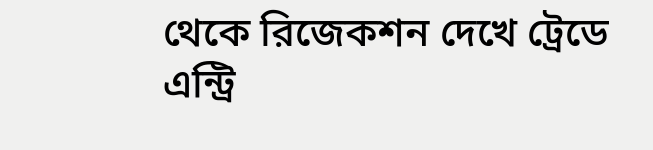থেকে রিজেকশন দেখে ট্রেডে এন্ট্রি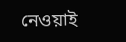নেওয়াই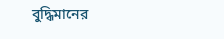বুদ্ধিমানের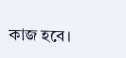কাজ হবে।